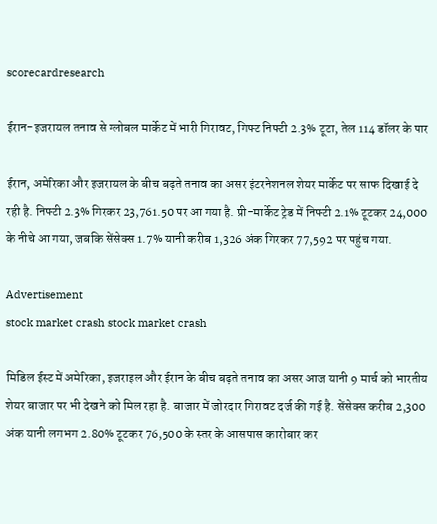scorecardresearch

ईरान-इजरायल तनाव से ग्लोबल मार्केट में भारी गिरावट, गिफ्ट निफ्टी 2.3% टूटा, तेल 114 डॉलर के पार

ईरान, अमेरिका और इजरायल के बीच बढ़ते तनाव का असर इंटरनेशनल शेयर मार्केट पर साफ दिखाई दे रही है. निफ्टी 2.3% गिरकर 23,761.50 पर आ गया है. प्री-मार्केट ट्रेड में निफ्टी 2.1% टूटकर 24,000 के नीचे आ गया, जबकि सेंसेक्स 1.7% यानी करीब 1,326 अंक गिरकर 77,592 पर पहुंच गया.

Advertisement
stock market crash stock market crash

मिडिल ईस्ट में अमेरिका, इजराइल और ईरान के बीच बढ़ते तनाव का असर आज यानी 9 मार्च को भारतीय शेयर बाजार पर भी देखने को मिल रहा है. बाजार में जोरदार गिरावट दर्ज की गई है. सेंसेक्स करीब 2,300 अंक यानी लगभग 2.80% टूटकर 76,500 के स्तर के आसपास कारोबार कर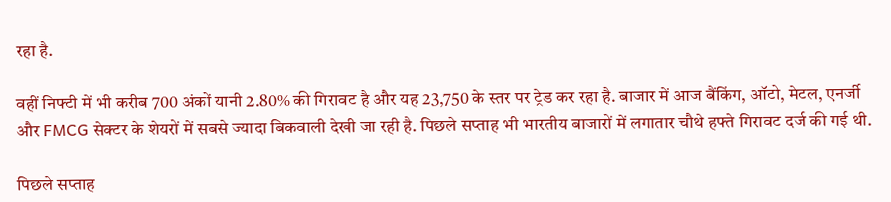रहा है.

वहीं निफ्टी में भी करीब 700 अंकों यानी 2.80% की गिरावट है और यह 23,750 के स्तर पर ट्रेड कर रहा है. बाजार में आज बैंकिंग, ऑटो, मेटल, एनर्जी और FMCG सेक्टर के शेयरों में सबसे ज्यादा बिकवाली देखी जा रही है. पिछले सप्ताह भी भारतीय बाजारों में लगातार चौथे हफ्ते गिरावट दर्ज की गई थी.

पिछले सप्ताह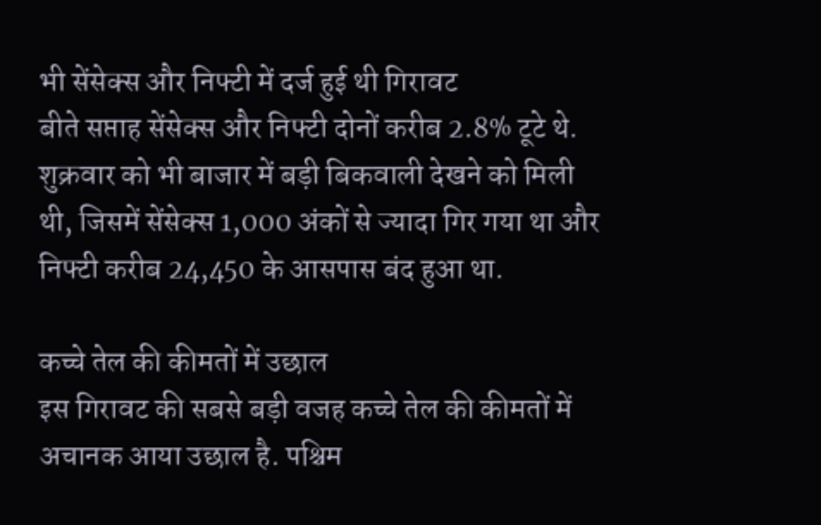भी सेंसेक्स और निफ्टी में दर्ज हुई थी गिरावट
बीते सप्ताह सेंसेक्स और निफ्टी दोनों करीब 2.8% टूटे थे. शुक्रवार को भी बाजार में बड़ी बिकवाली देखने को मिली थी, जिसमें सेंसेक्स 1,000 अंकों से ज्यादा गिर गया था और निफ्टी करीब 24,450 के आसपास बंद हुआ था.

कच्चे तेल की कीमतों में उछाल
इस गिरावट की सबसे बड़ी वजह कच्चे तेल की कीमतों में अचानक आया उछाल है. पश्चिम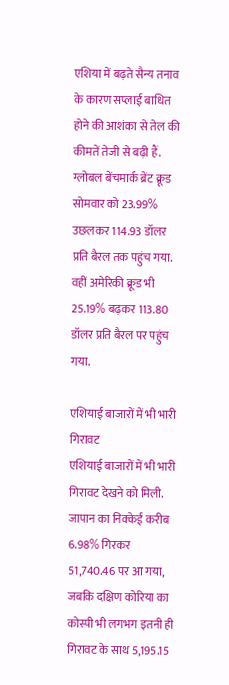एशिया में बढ़ते सैन्य तनाव के कारण सप्लाई बाधित होने की आशंका से तेल की कीमतें तेजी से बढ़ी हैं. ग्लोबल बेंचमार्क ब्रेंट क्रूड सोमवार को 23.99% उछलकर 114.93 डॉलर प्रति बैरल तक पहुंच गया. वहीं अमेरिकी क्रूड भी 25.19% बढ़कर 113.80 डॉलर प्रति बैरल पर पहुंच गया.

एशियाई बाजारों में भी भारी गिरावट
एशियाई बाजारों में भी भारी गिरावट देखने को मिली. जापान का निक्केई करीब 6.98% गिरकर 51,740.46 पर आ गया, जबकि दक्षिण कोरिया का कोस्पी भी लगभग इतनी ही गिरावट के साथ 5,195.15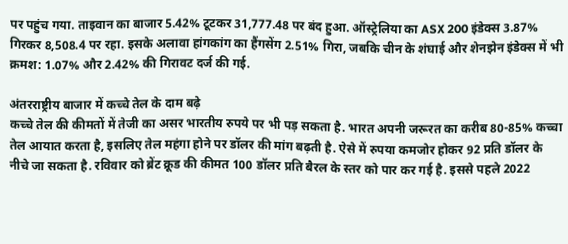पर पहुंच गया. ताइवान का बाजार 5.42% टूटकर 31,777.48 पर बंद हुआ. ऑस्ट्रेलिया का ASX 200 इंडेक्स 3.87% गिरकर 8,508.4 पर रहा. इसके अलावा हांगकांग का हैंगसेंग 2.51% गिरा, जबकि चीन के शंघाई और शेनझेन इंडेक्स में भी क्रमश: 1.07% और 2.42% की गिरावट दर्ज की गई.

अंतरराष्ट्रीय बाजार में कच्चे तेल के दाम बढ़े
कच्चे तेल की कीमतों में तेजी का असर भारतीय रुपये पर भी पड़ सकता है. भारत अपनी जरूरत का करीब 80-85% कच्चा तेल आयात करता है, इसलिए तेल महंगा होने पर डॉलर की मांग बढ़ती है. ऐसे में रुपया कमजोर होकर 92 प्रति डॉलर के नीचे जा सकता है. रविवार को ब्रेंट क्रूड की कीमत 100 डॉलर प्रति बैरल के स्तर को पार कर गई है. इससे पहले 2022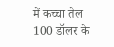में कच्चा तेल 100 डॉलर के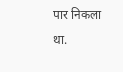पार निकला था.